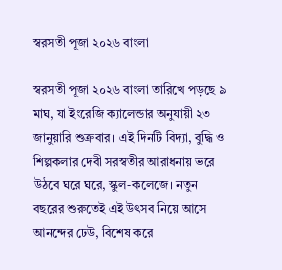স্বরসতী পূজা ২০২৬ বাংলা

স্বরসতী পূজা ২০২৬ বাংলা তারিখে পড়ছে ৯ মাঘ, যা ইংরেজি ক্যালেন্ডার অনুযায়ী ২৩ জানুয়ারি শুক্রবার। এই দিনটি বিদ্যা, বুদ্ধি ও শিল্পকলার দেবী সরস্বতীর আরাধনায় ভরে উঠবে ঘরে ঘরে, স্কুল-কলেজে। নতুন বছরের শুরুতেই এই উৎসব নিয়ে আসে আনন্দের ঢেউ, বিশেষ করে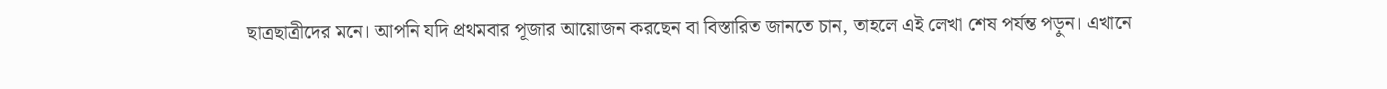ছাত্রছাত্রীদের মনে। আপনি যদি প্রথমবার পূজার আয়োজন করছেন বা বিস্তারিত জানতে চান, তাহলে এই লেখা শেষ পর্যন্ত পড়ুন। এখানে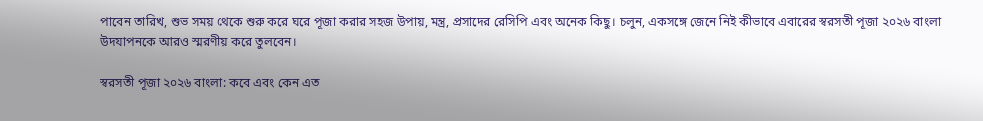পাবেন তারিখ, শুভ সময় থেকে শুরু করে ঘরে পূজা করার সহজ উপায়, মন্ত্র, প্রসাদের রেসিপি এবং অনেক কিছু। চলুন, একসঙ্গে জেনে নিই কীভাবে এবারের স্বরসতী পূজা ২০২৬ বাংলা উদযাপনকে আরও স্মরণীয় করে তুলবেন।

স্বরসতী পূজা ২০২৬ বাংলা: কবে এবং কেন এত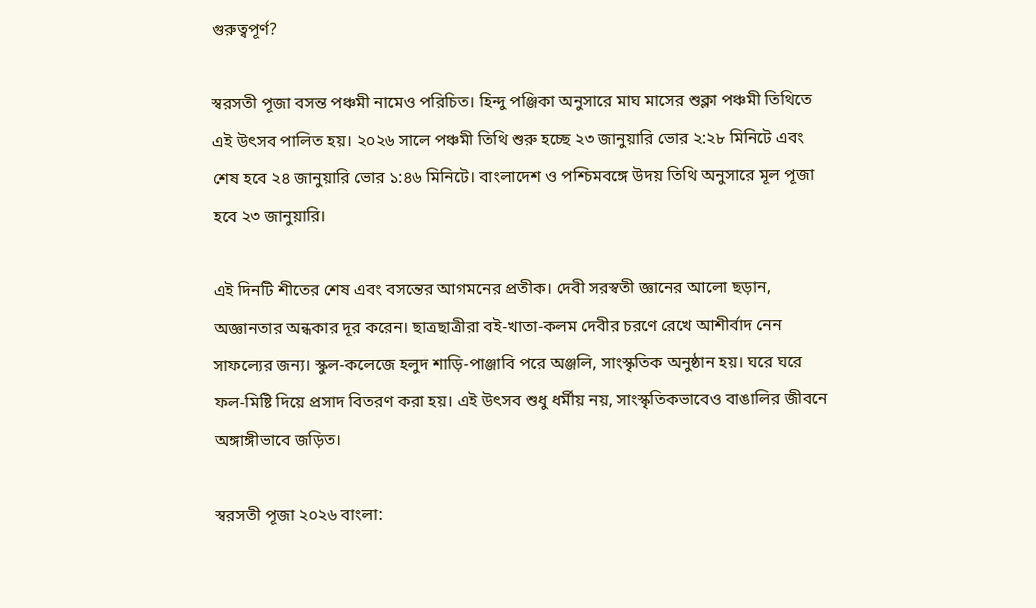গুরুত্বপূর্ণ?

স্বরসতী পূজা বসন্ত পঞ্চমী নামেও পরিচিত। হিন্দু পঞ্জিকা অনুসারে মাঘ মাসের শুক্লা পঞ্চমী তিথিতে এই উৎসব পালিত হয়। ২০২৬ সালে পঞ্চমী তিথি শুরু হচ্ছে ২৩ জানুয়ারি ভোর ২:২৮ মিনিটে এবং শেষ হবে ২৪ জানুয়ারি ভোর ১:৪৬ মিনিটে। বাংলাদেশ ও পশ্চিমবঙ্গে উদয় তিথি অনুসারে মূল পূজা হবে ২৩ জানুয়ারি।

এই দিনটি শীতের শেষ এবং বসন্তের আগমনের প্রতীক। দেবী সরস্বতী জ্ঞানের আলো ছড়ান, অজ্ঞানতার অন্ধকার দূর করেন। ছাত্রছাত্রীরা বই-খাতা-কলম দেবীর চরণে রেখে আশীর্বাদ নেন সাফল্যের জন্য। স্কুল-কলেজে হলুদ শাড়ি-পাঞ্জাবি পরে অঞ্জলি, সাংস্কৃতিক অনুষ্ঠান হয়। ঘরে ঘরে ফল-মিষ্টি দিয়ে প্রসাদ বিতরণ করা হয়। এই উৎসব শুধু ধর্মীয় নয়, সাংস্কৃতিকভাবেও বাঙালির জীবনে অঙ্গাঙ্গীভাবে জড়িত।

স্বরসতী পূজা ২০২৬ বাংলা: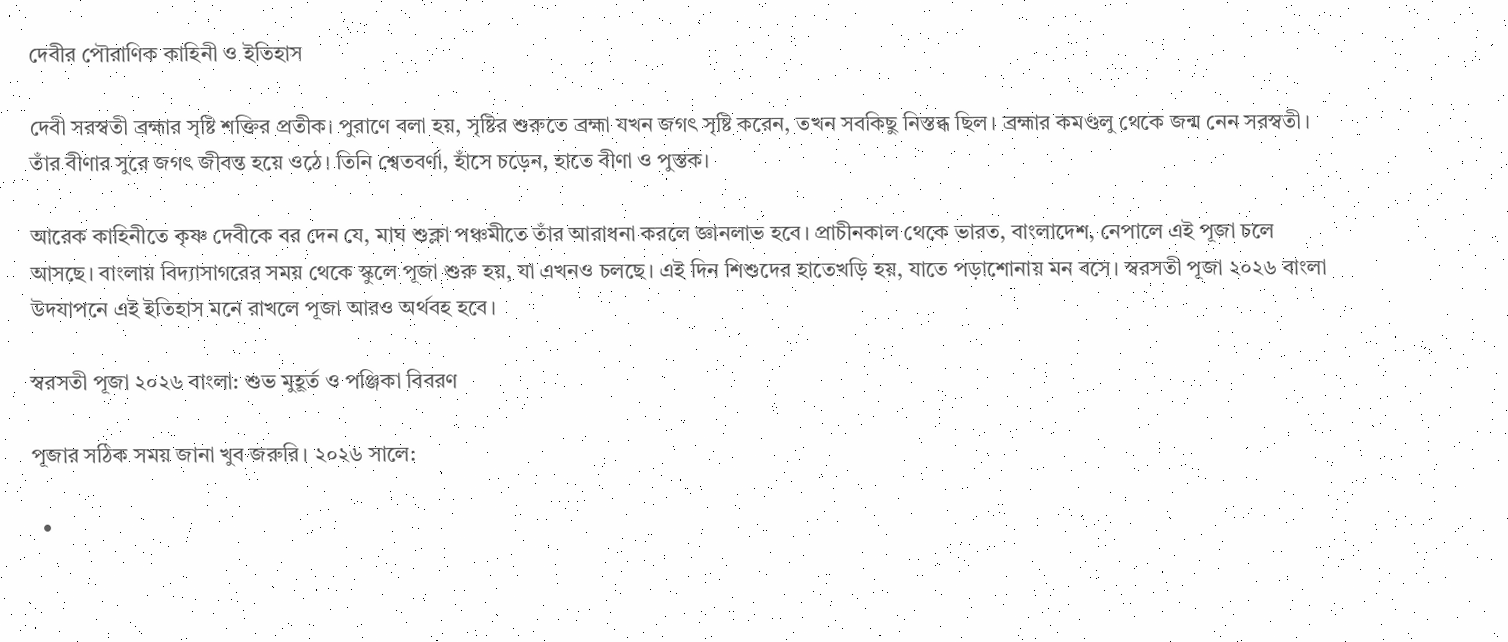দেবীর পৌরাণিক কাহিনী ও ইতিহাস

দেবী সরস্বতী ব্রহ্মার সৃষ্টি শক্তির প্রতীক। পুরাণে বলা হয়, সৃষ্টির শুরুতে ব্রহ্মা যখন জগৎ সৃষ্টি করেন, তখন সবকিছু নিস্তব্ধ ছিল। ব্রহ্মার কমণ্ডলু থেকে জন্ম নেন সরস্বতী। তাঁর বীণার সুরে জগৎ জীবন্ত হয়ে ওঠে। তিনি শ্বেতবর্ণা, হাঁসে চড়েন, হাতে বীণা ও পুস্তক।

আরেক কাহিনীতে কৃষ্ণ দেবীকে বর দেন যে, মাঘ শুক্লা পঞ্চমীতে তাঁর আরাধনা করলে জ্ঞানলাভ হবে। প্রাচীনকাল থেকে ভারত, বাংলাদেশ, নেপালে এই পূজা চলে আসছে। বাংলায় বিদ্যাসাগরের সময় থেকে স্কুলে পূজা শুরু হয়, যা এখনও চলছে। এই দিন শিশুদের হাতেখড়ি হয়, যাতে পড়াশোনায় মন বসে। স্বরসতী পূজা ২০২৬ বাংলা উদযাপনে এই ইতিহাস মনে রাখলে পূজা আরও অর্থবহ হবে।

স্বরসতী পূজা ২০২৬ বাংলা: শুভ মুহূর্ত ও পঞ্জিকা বিবরণ

পূজার সঠিক সময় জানা খুব জরুরি। ২০২৬ সালে:

  •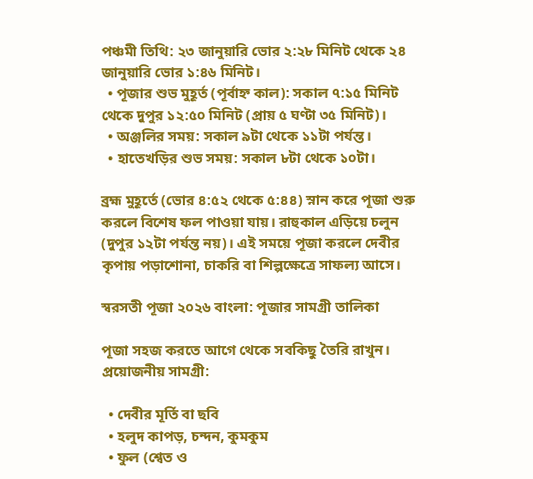পঞ্চমী তিথি: ২৩ জানুয়ারি ভোর ২:২৮ মিনিট থেকে ২৪ জানুয়ারি ভোর ১:৪৬ মিনিট।
  • পূজার শুভ মুহূর্ত (পূর্বাহ্ন কাল): সকাল ৭:১৫ মিনিট থেকে দুপুর ১২:৫০ মিনিট (প্রায় ৫ ঘণ্টা ৩৫ মিনিট)।
  • অঞ্জলির সময়: সকাল ৯টা থেকে ১১টা পর্যন্ত।
  • হাতেখড়ির শুভ সময়: সকাল ৮টা থেকে ১০টা।

ব্রহ্ম মুহূর্তে (ভোর ৪:৫২ থেকে ৫:৪৪) স্নান করে পূজা শুরু করলে বিশেষ ফল পাওয়া যায়। রাহুকাল এড়িয়ে চলুন (দুপুর ১২টা পর্যন্ত নয়)। এই সময়ে পূজা করলে দেবীর কৃপায় পড়াশোনা, চাকরি বা শিল্পক্ষেত্রে সাফল্য আসে।

স্বরসতী পূজা ২০২৬ বাংলা: পূজার সামগ্রী তালিকা

পূজা সহজ করতে আগে থেকে সবকিছু তৈরি রাখুন। প্রয়োজনীয় সামগ্রী:

  • দেবীর মূর্তি বা ছবি
  • হলুদ কাপড়, চন্দন, কুমকুম
  • ফুল (শ্বেত ও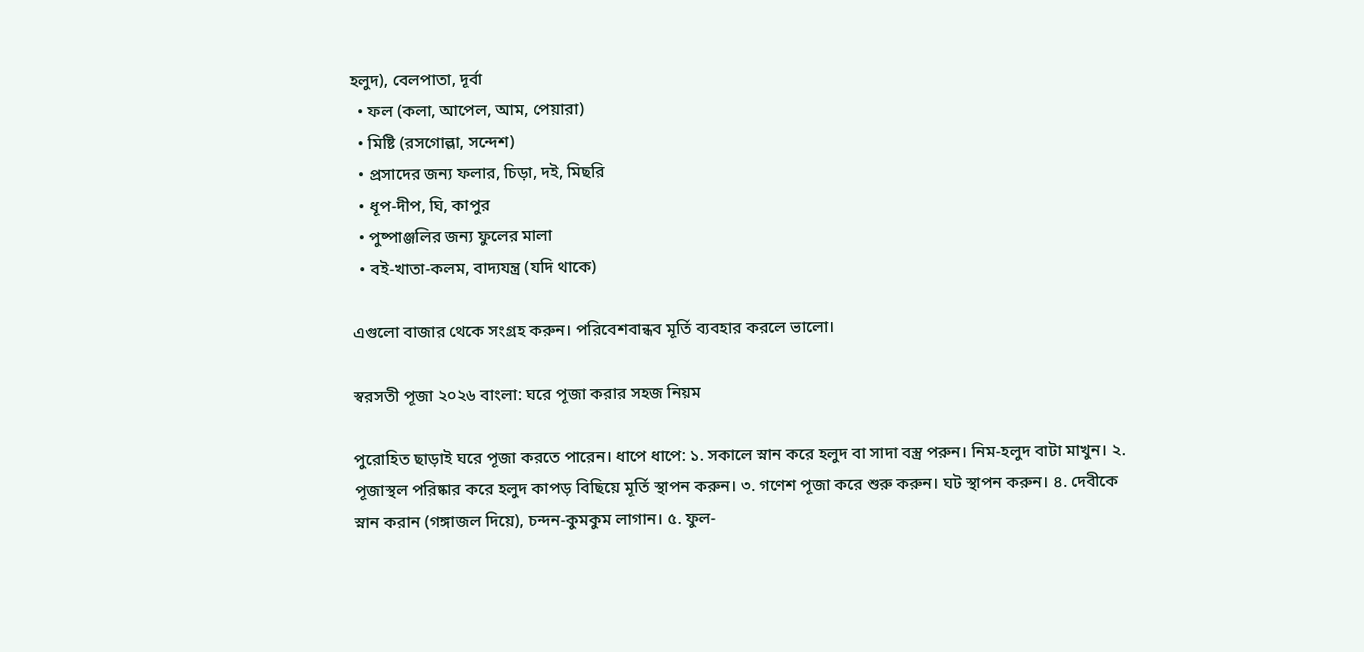হলুদ), বেলপাতা, দূর্বা
  • ফল (কলা, আপেল, আম, পেয়ারা)
  • মিষ্টি (রসগোল্লা, সন্দেশ)
  • প্রসাদের জন্য ফলার, চিড়া, দই, মিছরি
  • ধূপ-দীপ, ঘি, কাপুর
  • পুষ্পাঞ্জলির জন্য ফুলের মালা
  • বই-খাতা-কলম, বাদ্যযন্ত্র (যদি থাকে)

এগুলো বাজার থেকে সংগ্রহ করুন। পরিবেশবান্ধব মূর্তি ব্যবহার করলে ভালো।

স্বরসতী পূজা ২০২৬ বাংলা: ঘরে পূজা করার সহজ নিয়ম

পুরোহিত ছাড়াই ঘরে পূজা করতে পারেন। ধাপে ধাপে: ১. সকালে স্নান করে হলুদ বা সাদা বস্ত্র পরুন। নিম-হলুদ বাটা মাখুন। ২. পূজাস্থল পরিষ্কার করে হলুদ কাপড় বিছিয়ে মূর্তি স্থাপন করুন। ৩. গণেশ পূজা করে শুরু করুন। ঘট স্থাপন করুন। ৪. দেবীকে স্নান করান (গঙ্গাজল দিয়ে), চন্দন-কুমকুম লাগান। ৫. ফুল-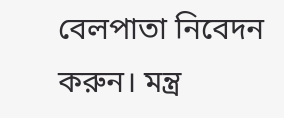বেলপাতা নিবেদন করুন। মন্ত্র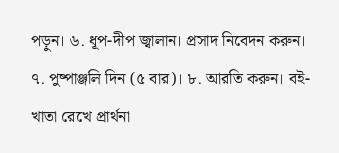পড়ুন। ৬. ধূপ-দীপ জ্বালান। প্রসাদ নিবেদন করুন। ৭. পুষ্পাঞ্জলি দিন (৫ বার)। ৮. আরতি করুন। বই-খাতা রেখে প্রার্থনা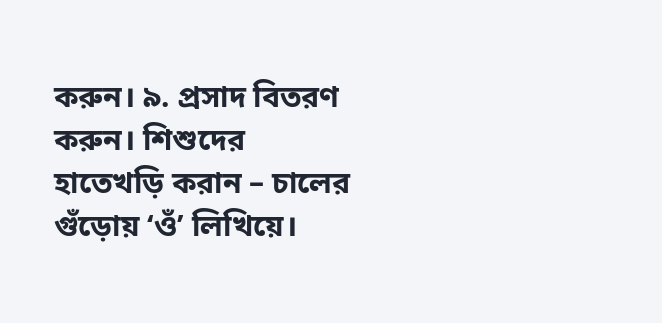করুন। ৯. প্রসাদ বিতরণ করুন। শিশুদের হাতেখড়ি করান – চালের গুঁড়োয় ‘ওঁ’ লিখিয়ে।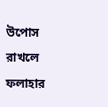উপোস রাখলে ফলাহার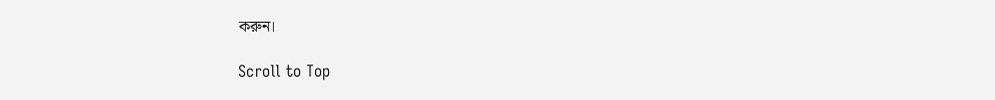করুন।

Scroll to Top